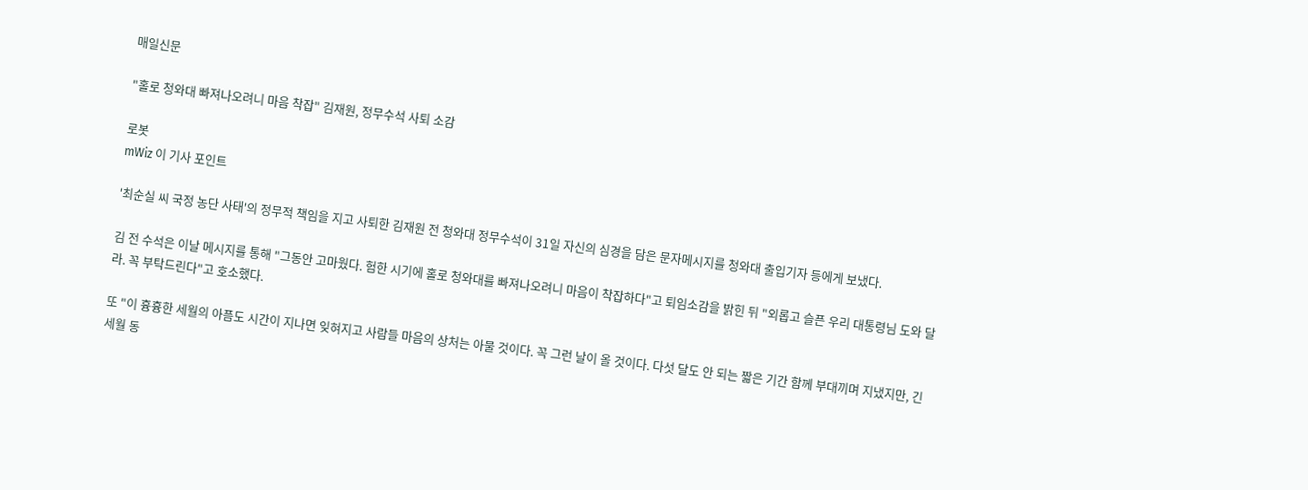매일신문

"홀로 청와대 빠져나오려니 마음 착잡" 김재원, 정무수석 사퇴 소감

로봇
mWiz 이 기사 포인트

'최순실 씨 국정 농단 사태'의 정무적 책임을 지고 사퇴한 김재원 전 청와대 정무수석이 31일 자신의 심경을 담은 문자메시지를 청와대 출입기자 등에게 보냈다.

김 전 수석은 이날 메시지를 통해 "그동안 고마웠다. 험한 시기에 홀로 청와대를 빠져나오려니 마음이 착잡하다"고 퇴임소감을 밝힌 뒤 "외롭고 슬픈 우리 대통령님 도와 달라. 꼭 부탁드린다"고 호소했다.

또 "이 흉흉한 세월의 아픔도 시간이 지나면 잊혀지고 사람들 마음의 상처는 아물 것이다. 꼭 그런 날이 올 것이다. 다섯 달도 안 되는 짧은 기간 함께 부대끼며 지냈지만, 긴 세월 동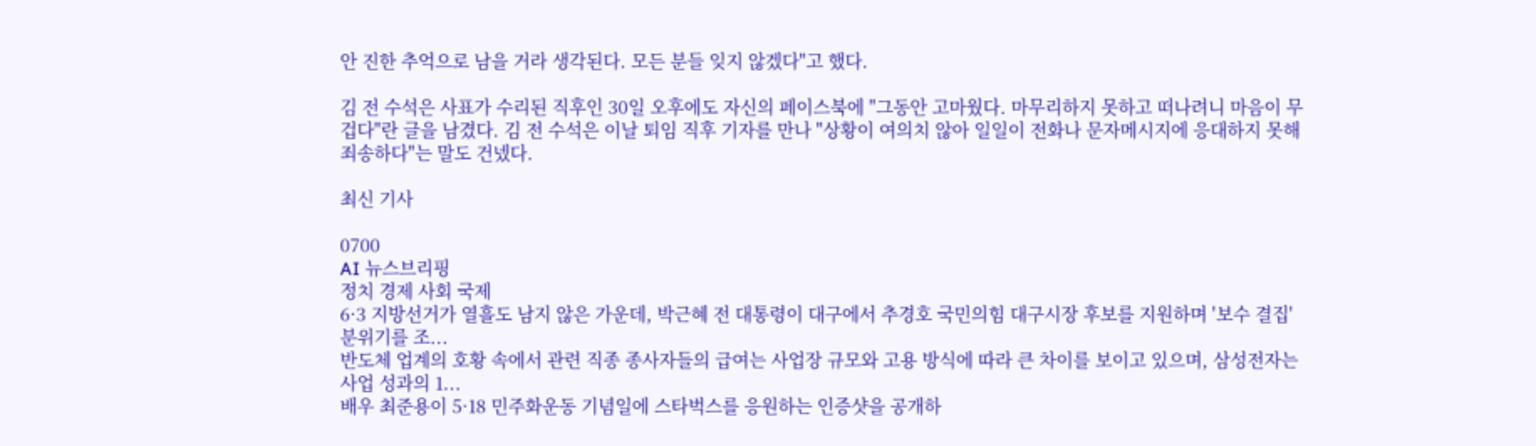안 진한 추억으로 남을 거라 생각된다. 모든 분들 잊지 않겠다"고 했다.

김 전 수석은 사표가 수리된 직후인 30일 오후에도 자신의 페이스북에 "그동안 고마웠다. 마무리하지 못하고 떠나려니 마음이 무겁다"란 글을 남겼다. 김 전 수석은 이날 퇴임 직후 기자를 만나 "상황이 여의치 않아 일일이 전화나 문자메시지에 응대하지 못해 죄송하다"는 말도 건넸다.

최신 기사

0700
AI 뉴스브리핑
정치 경제 사회 국제
6·3 지방선거가 열흘도 남지 않은 가운데, 박근혜 전 대통령이 대구에서 추경호 국민의힘 대구시장 후보를 지원하며 '보수 결집' 분위기를 조...
반도체 업계의 호황 속에서 관련 직종 종사자들의 급여는 사업장 규모와 고용 방식에 따라 큰 차이를 보이고 있으며, 삼성전자는 사업 성과의 1...
배우 최준용이 5·18 민주화운동 기념일에 스타벅스를 응원하는 인증샷을 공개하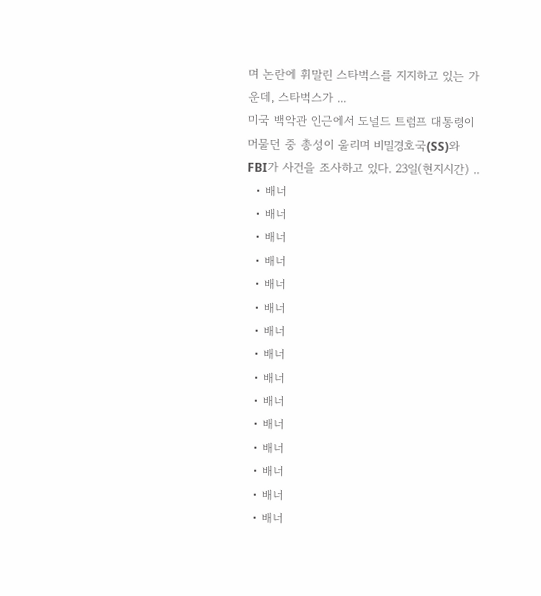며 논란에 휘말린 스타벅스를 지지하고 있는 가운데, 스타벅스가 ...
미국 백악관 인근에서 도널드 트럼프 대통령이 머물던 중 총성이 울리며 비밀경호국(SS)와 FBI가 사건을 조사하고 있다. 23일(현지시간) ..
  • 배너
  • 배너
  • 배너
  • 배너
  • 배너
  • 배너
  • 배너
  • 배너
  • 배너
  • 배너
  • 배너
  • 배너
  • 배너
  • 배너
  • 배너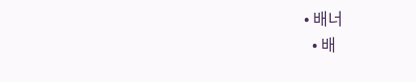• 배너
  • 배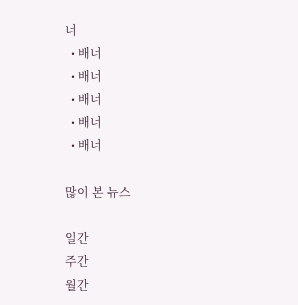너
  • 배너
  • 배너
  • 배너
  • 배너
  • 배너

많이 본 뉴스

일간
주간
월간